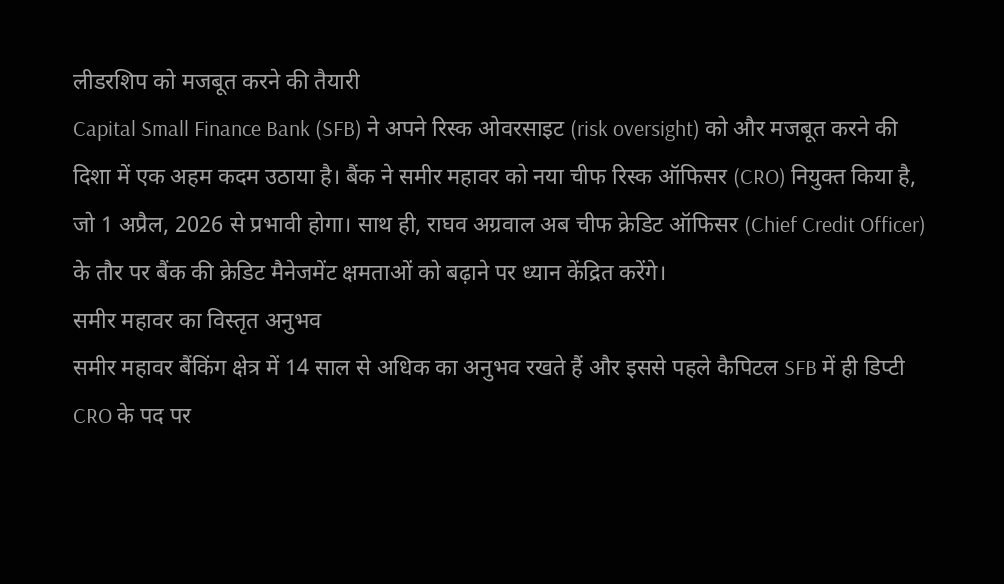लीडरशिप को मजबूत करने की तैयारी
Capital Small Finance Bank (SFB) ने अपने रिस्क ओवरसाइट (risk oversight) को और मजबूत करने की दिशा में एक अहम कदम उठाया है। बैंक ने समीर महावर को नया चीफ रिस्क ऑफिसर (CRO) नियुक्त किया है, जो 1 अप्रैल, 2026 से प्रभावी होगा। साथ ही, राघव अग्रवाल अब चीफ क्रेडिट ऑफिसर (Chief Credit Officer) के तौर पर बैंक की क्रेडिट मैनेजमेंट क्षमताओं को बढ़ाने पर ध्यान केंद्रित करेंगे।
समीर महावर का विस्तृत अनुभव
समीर महावर बैंकिंग क्षेत्र में 14 साल से अधिक का अनुभव रखते हैं और इससे पहले कैपिटल SFB में ही डिप्टी CRO के पद पर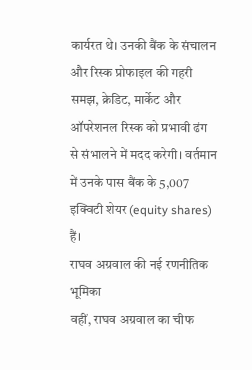कार्यरत थे। उनकी बैंक के संचालन और रिस्क प्रोफाइल की गहरी समझ, क्रेडिट, मार्केट और ऑपरेशनल रिस्क को प्रभावी ढंग से संभालने में मदद करेगी। वर्तमान में उनके पास बैंक के 5,007 इक्विटी शेयर (equity shares) हैं।
राघव अग्रवाल की नई रणनीतिक भूमिका
वहीं, राघव अग्रवाल का चीफ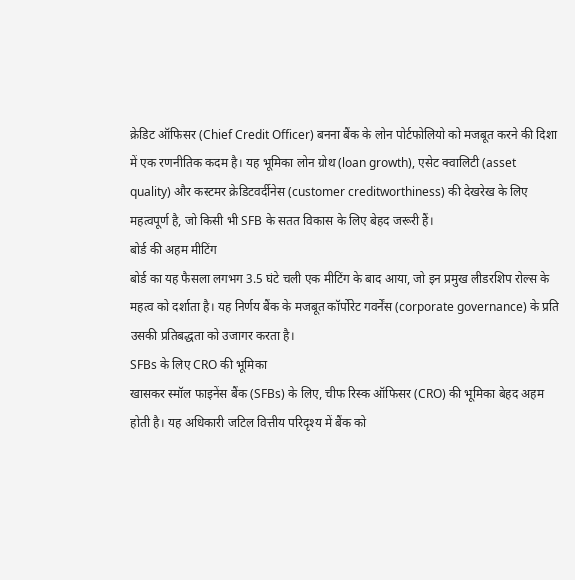क्रेडिट ऑफिसर (Chief Credit Officer) बनना बैंक के लोन पोर्टफोलियो को मजबूत करने की दिशा में एक रणनीतिक कदम है। यह भूमिका लोन ग्रोथ (loan growth), एसेट क्वालिटी (asset quality) और कस्टमर क्रेडिटवर्दीनेस (customer creditworthiness) की देखरेख के लिए महत्वपूर्ण है, जो किसी भी SFB के सतत विकास के लिए बेहद जरूरी हैं।
बोर्ड की अहम मीटिंग
बोर्ड का यह फैसला लगभग 3.5 घंटे चली एक मीटिंग के बाद आया, जो इन प्रमुख लीडरशिप रोल्स के महत्व को दर्शाता है। यह निर्णय बैंक के मजबूत कॉर्पोरेट गवर्नेंस (corporate governance) के प्रति उसकी प्रतिबद्धता को उजागर करता है।
SFBs के लिए CRO की भूमिका
खासकर स्मॉल फाइनेंस बैंक (SFBs) के लिए, चीफ रिस्क ऑफिसर (CRO) की भूमिका बेहद अहम होती है। यह अधिकारी जटिल वित्तीय परिदृश्य में बैंक को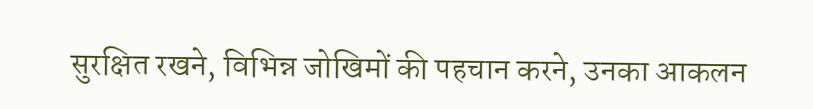सुरक्षित रखने, विभिन्न जोखिमों की पहचान करने, उनका आकलन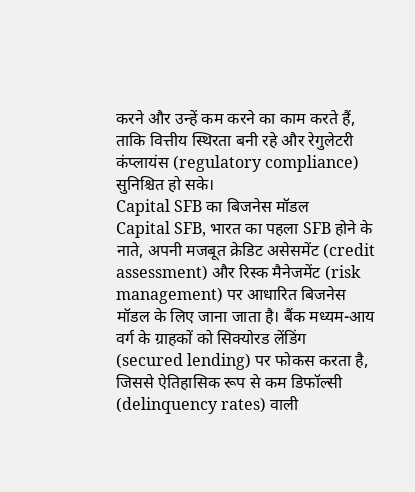करने और उन्हें कम करने का काम करते हैं, ताकि वित्तीय स्थिरता बनी रहे और रेगुलेटरी कंप्लायंस (regulatory compliance) सुनिश्चित हो सके।
Capital SFB का बिजनेस मॉडल
Capital SFB, भारत का पहला SFB होने के नाते, अपनी मजबूत क्रेडिट असेसमेंट (credit assessment) और रिस्क मैनेजमेंट (risk management) पर आधारित बिजनेस मॉडल के लिए जाना जाता है। बैंक मध्यम-आय वर्ग के ग्राहकों को सिक्योरड लेंडिंग (secured lending) पर फोकस करता है, जिससे ऐतिहासिक रूप से कम डिफॉल्सी (delinquency rates) वाली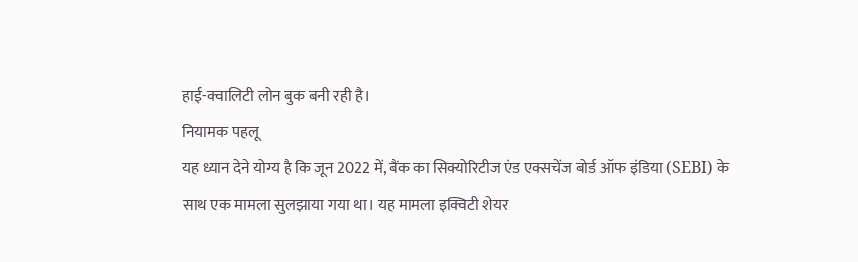हाई-क्वालिटी लोन बुक बनी रही है।
नियामक पहलू
यह ध्यान देने योग्य है कि जून 2022 में, बैंक का सिक्योरिटीज एंड एक्सचेंज बोर्ड ऑफ इंडिया (SEBI) के साथ एक मामला सुलझाया गया था। यह मामला इक्विटी शेयर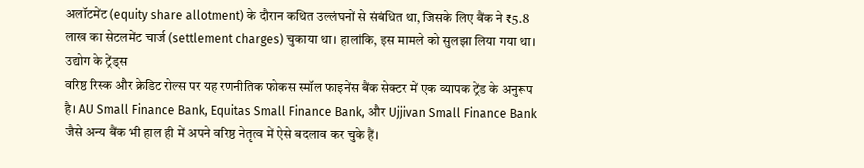अलॉटमेंट (equity share allotment) के दौरान कथित उल्लंघनों से संबंधित था, जिसके लिए बैंक ने ₹5.8 लाख का सेटलमेंट चार्ज (settlement charges) चुकाया था। हालांकि, इस मामले को सुलझा लिया गया था।
उद्योग के ट्रेंड्स
वरिष्ठ रिस्क और क्रेडिट रोल्स पर यह रणनीतिक फोकस स्मॉल फाइनेंस बैंक सेक्टर में एक व्यापक ट्रेंड के अनुरूप है। AU Small Finance Bank, Equitas Small Finance Bank, और Ujjivan Small Finance Bank जैसे अन्य बैंक भी हाल ही में अपने वरिष्ठ नेतृत्व में ऐसे बदलाव कर चुके हैं।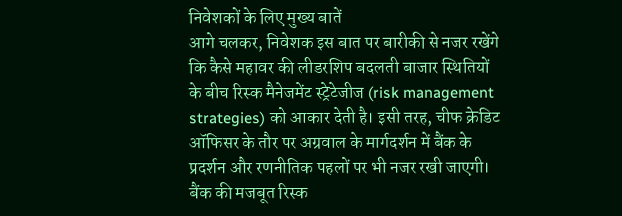निवेशकों के लिए मुख्य बातें
आगे चलकर, निवेशक इस बात पर बारीकी से नजर रखेंगे कि कैसे महावर की लीडरशिप बदलती बाजार स्थितियों के बीच रिस्क मैनेजमेंट स्ट्रेटेजीज (risk management strategies) को आकार देती है। इसी तरह, चीफ क्रेडिट ऑफिसर के तौर पर अग्रवाल के मार्गदर्शन में बैंक के प्रदर्शन और रणनीतिक पहलों पर भी नजर रखी जाएगी। बैंक की मजबूत रिस्क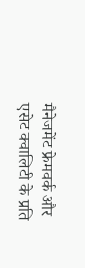मैनेजमेंट फ्रेमवर्क और एसेट क्वालिटी के प्रति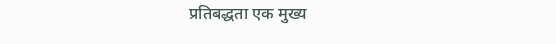प्रतिबद्धता एक मुख्य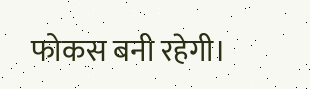फोकस बनी रहेगी।